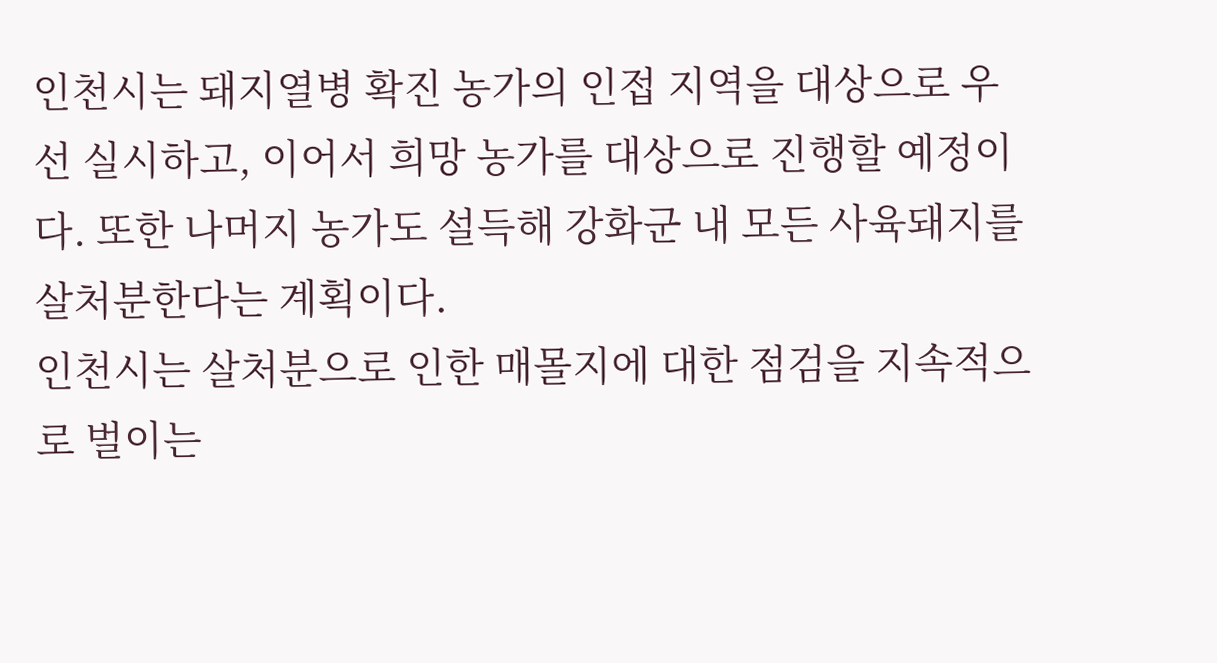인천시는 돼지열병 확진 농가의 인접 지역을 대상으로 우선 실시하고, 이어서 희망 농가를 대상으로 진행할 예정이다. 또한 나머지 농가도 설득해 강화군 내 모든 사육돼지를 살처분한다는 계획이다.
인천시는 살처분으로 인한 매몰지에 대한 점검을 지속적으로 벌이는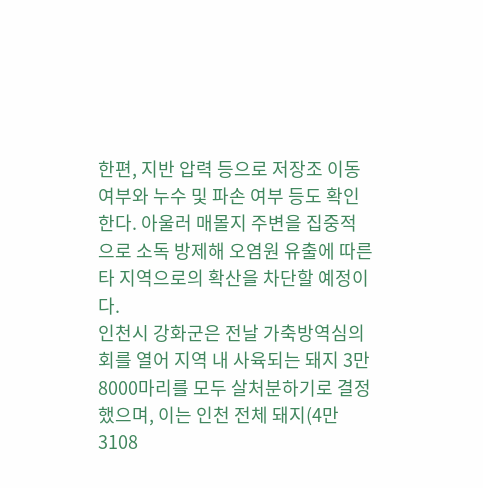한편, 지반 압력 등으로 저장조 이동 여부와 누수 및 파손 여부 등도 확인한다. 아울러 매몰지 주변을 집중적으로 소독 방제해 오염원 유출에 따른 타 지역으로의 확산을 차단할 예정이다.
인천시 강화군은 전날 가축방역심의회를 열어 지역 내 사육되는 돼지 3만8000마리를 모두 살처분하기로 결정했으며, 이는 인천 전체 돼지(4만3108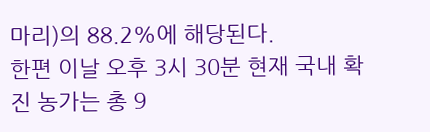마리)의 88.2%에 해당된다.
한편 이날 오후 3시 30분 현재 국내 확진 농가는 총 9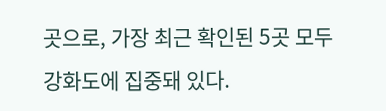곳으로, 가장 최근 확인된 5곳 모두 강화도에 집중돼 있다.